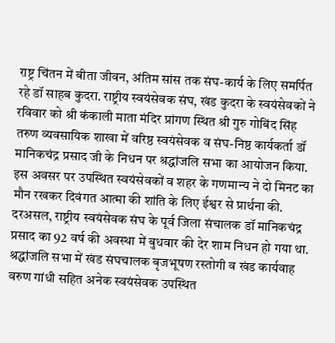राष्ट्र चिंतन में बीता जीवन, अंतिम सांस तक संघ-कार्य के लिए समर्पित रहे डॉ साहब कुदरा. राष्ट्रीय स्वयंसेवक संघ, खंड कुदरा के स्वयंसेवकों ने रविवार को श्री कंकाली माता मंदिर प्रांगण स्थित श्री गुरु गोबिंद सिंह तरुण व्यवसायिक शाखा में वरिष्ठ स्वयंसेवक व संघ-निष्ठ कार्यकर्ता डॉ मानिकचंद्र प्रसाद जी के निधन पर श्रद्धांजलि सभा का आयोजन किया. इस अवसर पर उपस्थित स्वयंसेवकों व शहर के गणमान्य ने दो मिनट का मौन रखकर दिवंगत आत्मा की शांति के लिए ईश्वर से प्रार्थना की. दरअसल, राष्ट्रीय स्वयंसेवक संघ के पूर्व जिला संचालक डॉ मानिकचंद्र प्रसाद का 92 वर्ष की अवस्था में बुधवार की देर शाम निधन हो गया था. श्रद्धांजलि सभा में खंड संघचालक बृजभूषण रस्तोगी व खंड कार्यवाह वरुण गांधी सहित अनेक स्वयंसेवक उपस्थित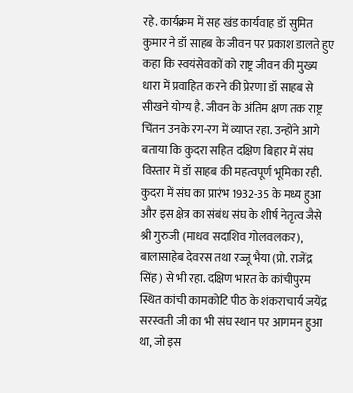रहे. कार्यक्रम में सह खंड कार्यवाह डॉ सुमित कुमार ने डॉ साहब के जीवन पर प्रकाश डालते हुए कहा कि स्वयंसेवकों को राष्ट्र जीवन की मुख्य धारा में प्रवाहित करने की प्रेरणा डॉ साहब से सीखने योग्य है. जीवन के अंतिम क्षण तक राष्ट्र चिंतन उनके रग-रग में व्याप्त रहा. उन्होंने आगे बताया कि कुदरा सहित दक्षिण बिहार में संघ विस्तार में डॉ साहब की महत्वपूर्ण भूमिका रही. कुदरा में संघ का प्रारंभ 1932-35 के मध्य हुआ और इस क्षेत्र का संबंध संघ के शीर्ष नेतृत्व जैसे श्री गुरुजी (माधव सदाशिव गोलवलकर), बालासाहेब देवरस तथा रज्जू भैया (प्रो. राजेंद्र सिंह) से भी रहा. दक्षिण भारत के कांचीपुरम स्थित कांची कामकोटि पीठ के शंकराचार्य जयेंद्र सरस्वती जी का भी संघ स्थान पर आगमन हुआ था, जो इस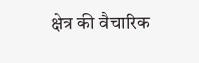क्षेत्र की वैचारिक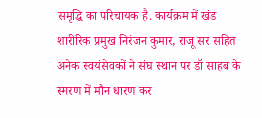समृद्धि का परिचायक है. कार्यक्रम में खंड शारीरिक प्रमुख निरंजन कुमार, राजू सर सहित अनेक स्वयंसेवकों ने संघ स्थान पर डॉ साहब के स्मरण में मौन धारण कर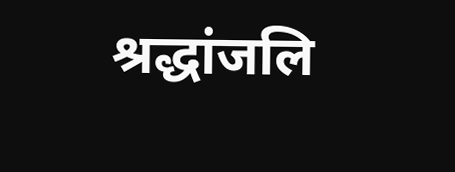श्रद्धांजलि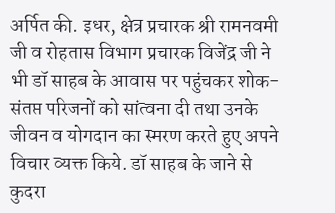अर्पित की. इधर, क्षेत्र प्रचारक श्री रामनवमी जी व रोहतास विभाग प्रचारक विजेंद्र जी ने भी डॉ साहब के आवास पर पहुंचकर शोक-संतप्त परिजनों को सांत्वना दी तथा उनके जीवन व योगदान का स्मरण करते हुए अपने विचार व्यक्त किये. डॉ साहब के जाने से कुदरा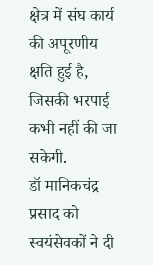क्षेत्र में संघ कार्य की अपूरणीय क्षति हुई है, जिसकी भरपाई कभी नहीं की जा सकेगी.
डॉ मानिकचंद्र प्रसाद को स्वयंसेवकों ने दी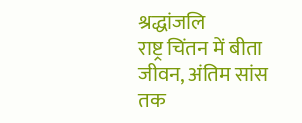श्रद्धांजलि
राष्ट्र चिंतन में बीता जीवन, अंतिम सांस तक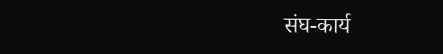संघ-कार्य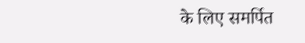के लिए समर्पित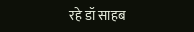रहे डॉ साहब